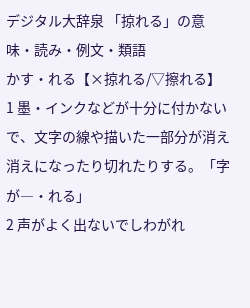デジタル大辞泉 「掠れる」の意味・読み・例文・類語
かす・れる【×掠れる/▽擦れる】
1 墨・インクなどが十分に付かないで、文字の線や描いた一部分が消え消えになったり切れたりする。「字が―・れる」
2 声がよく出ないでしわがれ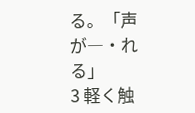る。「声が―・れる」
3 軽く触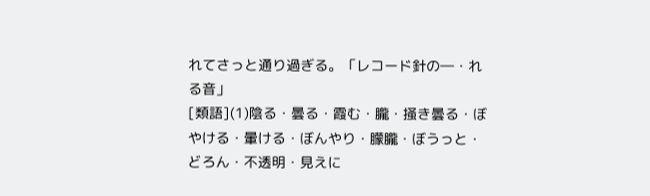れてさっと通り過ぎる。「レコード針の―・れる音」
[類語](1)陰る・曇る・霞む・朧・掻き曇る・ぼやける・暈ける・ぼんやり・朦朧・ぼうっと・どろん・不透明・見えに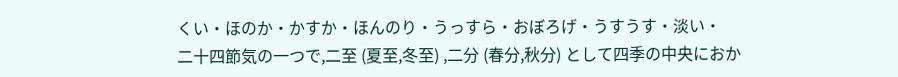くい・ほのか・かすか・ほんのり・うっすら・おぼろげ・うすうす・淡い・
二十四節気の一つで,二至 (夏至,冬至) ,二分 (春分,秋分) として四季の中央におか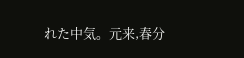れた中気。元来,春分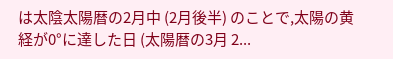は太陰太陽暦の2月中 (2月後半) のことで,太陽の黄経が0°に達した日 (太陽暦の3月 2...